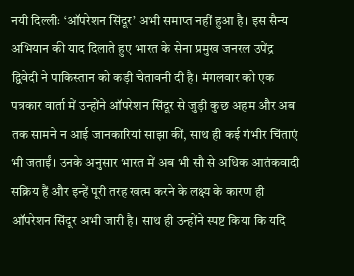नयी दिल्लीः ‘ऑपरेशन सिंदूर’ अभी समाप्त नहीं हुआ है। इस सैन्य अभियान की याद दिलाते हुए भारत के सेना प्रमुख जनरल उपेंद्र द्विवेदी ने पाकिस्तान को कड़ी चेतावनी दी है। मंगलवार को एक पत्रकार वार्ता में उन्होंने ऑपरेशन सिंदूर से जुड़ी कुछ अहम और अब तक सामने न आई जानकारियां साझा कीं, साथ ही कई गंभीर चिंताएं भी जताईं। उनके अनुसार भारत में अब भी सौ से अधिक आतंकवादी सक्रिय हैं और इन्हें पूरी तरह खत्म करने के लक्ष्य के कारण ही ऑपरेशन सिंदूर अभी जारी है। साथ ही उन्होंने स्पष्ट किया कि यदि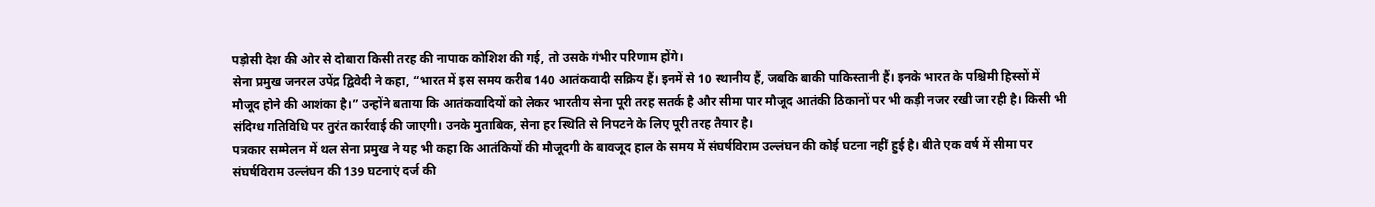पड़ोसी देश की ओर से दोबारा किसी तरह की नापाक कोशिश की गई, तो उसके गंभीर परिणाम होंगे।
सेना प्रमुख जनरल उपेंद्र द्विवेदी ने कहा, “भारत में इस समय करीब 140 आतंकवादी सक्रिय हैं। इनमें से 10 स्थानीय हैं, जबकि बाकी पाकिस्तानी हैं। इनके भारत के पश्चिमी हिस्सों में मौजूद होने की आशंका है।” उन्होंने बताया कि आतंकवादियों को लेकर भारतीय सेना पूरी तरह सतर्क है और सीमा पार मौजूद आतंकी ठिकानों पर भी कड़ी नजर रखी जा रही है। किसी भी संदिग्ध गतिविधि पर तुरंत कार्रवाई की जाएगी। उनके मुताबिक, सेना हर स्थिति से निपटने के लिए पूरी तरह तैयार है।
पत्रकार सम्मेलन में थल सेना प्रमुख ने यह भी कहा कि आतंकियों की मौजूदगी के बावजूद हाल के समय में संघर्षविराम उल्लंघन की कोई घटना नहीं हुई है। बीते एक वर्ष में सीमा पर संघर्षविराम उल्लंघन की 139 घटनाएं दर्ज की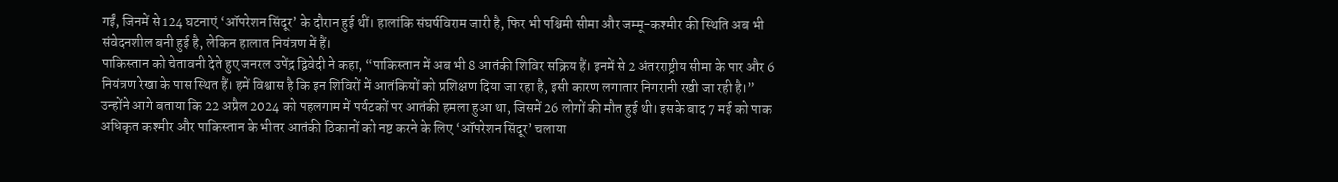गईं, जिनमें से 124 घटनाएं ‘ऑपरेशन सिंदूर’ के दौरान हुई थीं। हालांकि संघर्षविराम जारी है, फिर भी पश्चिमी सीमा और जम्मू-कश्मीर की स्थिति अब भी संवेदनशील बनी हुई है, लेकिन हालात नियंत्रण में हैं।
पाकिस्तान को चेतावनी देते हुए जनरल उपेंद्र द्विवेदी ने कहा, “पाकिस्तान में अब भी 8 आतंकी शिविर सक्रिय हैं। इनमें से 2 अंतरराष्ट्रीय सीमा के पार और 6 नियंत्रण रेखा के पास स्थित हैं। हमें विश्वास है कि इन शिविरों में आतंकियों को प्रशिक्षण दिया जा रहा है, इसी कारण लगातार निगरानी रखी जा रही है।”
उन्होंने आगे बताया कि 22 अप्रैल 2024 को पहलगाम में पर्यटकों पर आतंकी हमला हुआ था, जिसमें 26 लोगों की मौत हुई थी। इसके बाद 7 मई को पाक अधिकृत कश्मीर और पाकिस्तान के भीतर आतंकी ठिकानों को नष्ट करने के लिए ‘ऑपरेशन सिंदूर’ चलाया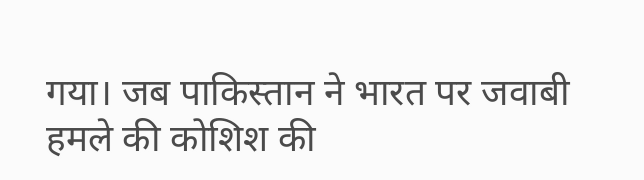गया। जब पाकिस्तान ने भारत पर जवाबी हमले की कोशिश की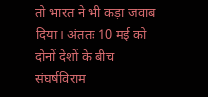तो भारत ने भी कड़ा जवाब दिया। अंततः 10 मई को दोनों देशों के बीच संघर्षविराम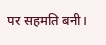पर सहमति बनी।